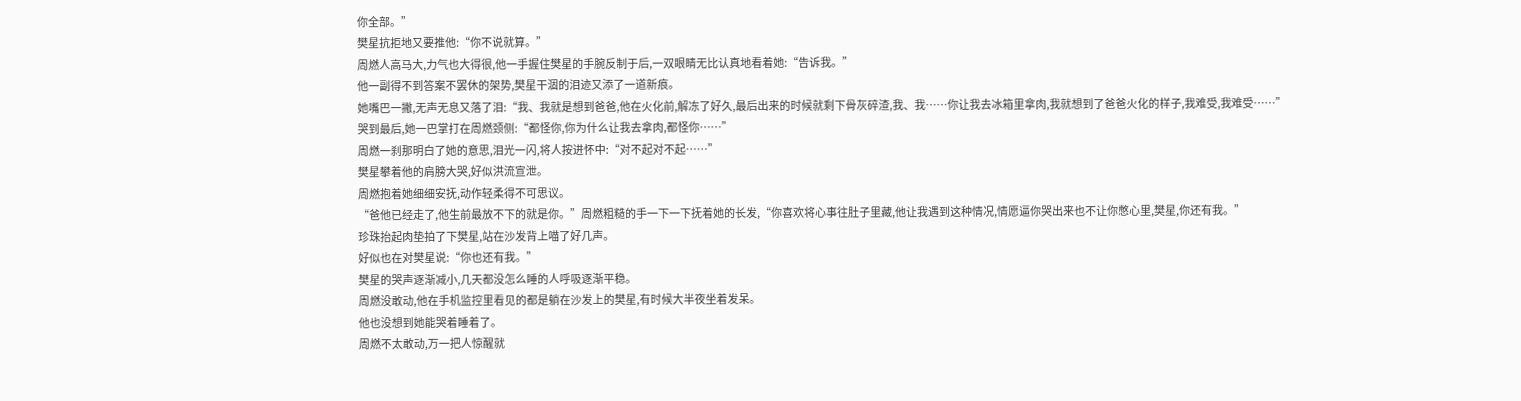你全部。”
樊星抗拒地又要推他:“你不说就算。”
周燃人高马大,力气也大得很,他一手握住樊星的手腕反制于后,一双眼睛无比认真地看着她:“告诉我。”
他一副得不到答案不罢休的架势,樊星干涸的泪迹又添了一道新痕。
她嘴巴一撇,无声无息又落了泪:“我、我就是想到爸爸,他在火化前,解冻了好久,最后出来的时候就剩下骨灰碎渣,我、我……你让我去冰箱里拿肉,我就想到了爸爸火化的样子,我难受,我难受……”
哭到最后,她一巴掌打在周燃颈侧:“都怪你,你为什么让我去拿肉,都怪你……”
周燃一刹那明白了她的意思,泪光一闪,将人按进怀中:“对不起对不起……”
樊星攀着他的肩膀大哭,好似洪流宣泄。
周燃抱着她细细安抚,动作轻柔得不可思议。
“爸他已经走了,他生前最放不下的就是你。”周燃粗糙的手一下一下抚着她的长发,“你喜欢将心事往肚子里藏,他让我遇到这种情况,情愿逼你哭出来也不让你憋心里,樊星,你还有我。”
珍珠抬起肉垫拍了下樊星,站在沙发背上喵了好几声。
好似也在对樊星说:“你也还有我。”
樊星的哭声逐渐减小,几天都没怎么睡的人呼吸逐渐平稳。
周燃没敢动,他在手机监控里看见的都是躺在沙发上的樊星,有时候大半夜坐着发呆。
他也没想到她能哭着睡着了。
周燃不太敢动,万一把人惊醒就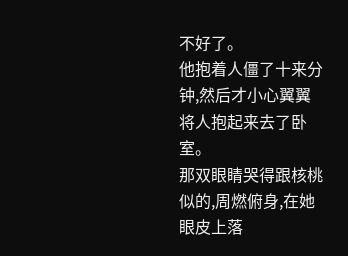不好了。
他抱着人僵了十来分钟,然后才小心翼翼将人抱起来去了卧室。
那双眼睛哭得跟核桃似的,周燃俯身,在她眼皮上落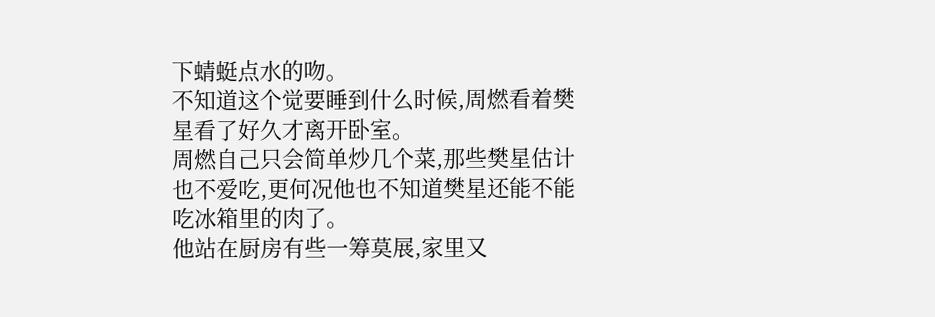下蜻蜓点水的吻。
不知道这个觉要睡到什么时候,周燃看着樊星看了好久才离开卧室。
周燃自己只会简单炒几个菜,那些樊星估计也不爱吃,更何况他也不知道樊星还能不能吃冰箱里的肉了。
他站在厨房有些一筹莫展,家里又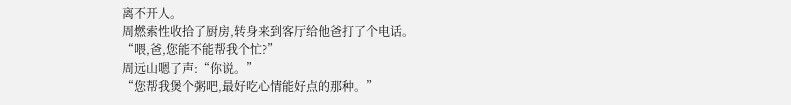离不开人。
周燃索性收拾了厨房,转身来到客厅给他爸打了个电话。
“喂,爸,您能不能帮我个忙?”
周远山嗯了声:“你说。”
“您帮我煲个粥吧,最好吃心情能好点的那种。”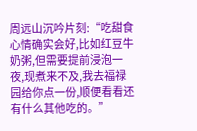周远山沉吟片刻:“吃甜食心情确实会好,比如红豆牛奶粥,但需要提前浸泡一夜,现煮来不及,我去福禄园给你点一份,顺便看看还有什么其他吃的。”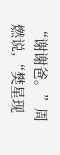“谢谢爸。”周燃说,“樊星现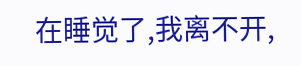在睡觉了,我离不开,